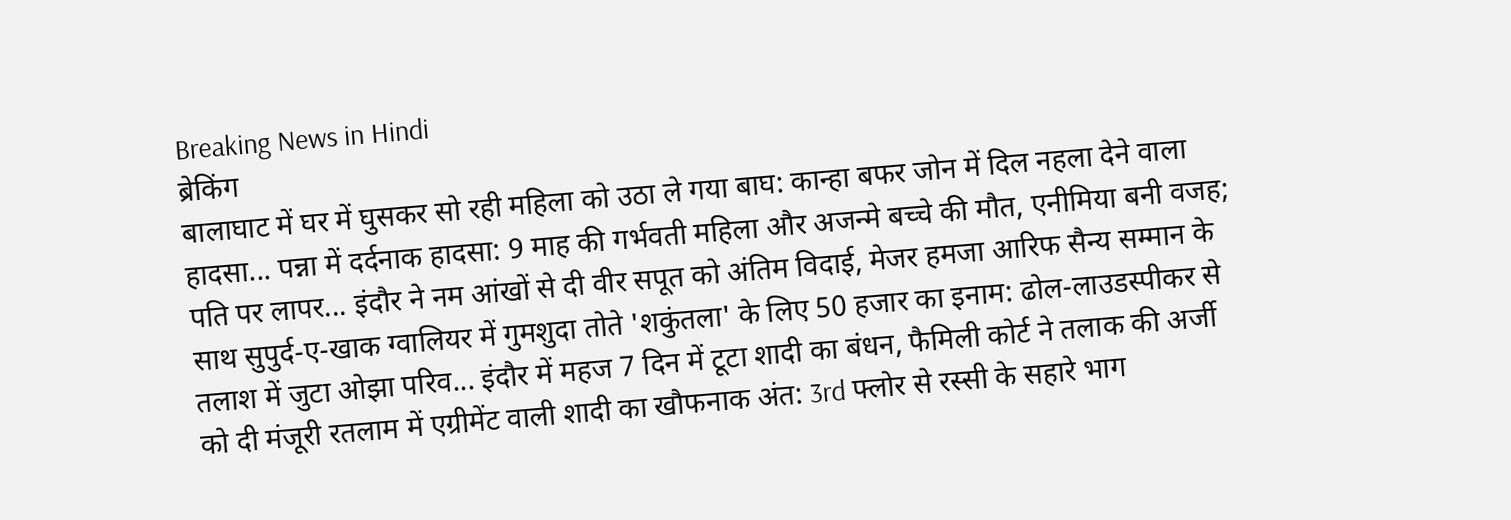Breaking News in Hindi
ब्रेकिंग
बालाघाट में घर में घुसकर सो रही महिला को उठा ले गया बाघ: कान्हा बफर जोन में दिल नहला देने वाला हादसा... पन्ना में दर्दनाक हादसा: 9 माह की गर्भवती महिला और अजन्मे बच्चे की मौत, एनीमिया बनी वजह; पति पर लापर... इंदौर ने नम आंखों से दी वीर सपूत को अंतिम विदाई, मेजर हमजा आरिफ सैन्य सम्मान के साथ सुपुर्द-ए-खाक ग्वालियर में गुमशुदा तोते 'शकुंतला' के लिए 50 हजार का इनाम: ढोल-लाउडस्पीकर से तलाश में जुटा ओझा परिव... इंदौर में महज 7 दिन में टूटा शादी का बंधन, फैमिली कोर्ट ने तलाक की अर्जी को दी मंजूरी रतलाम में एग्रीमेंट वाली शादी का खौफनाक अंत: 3rd फ्लोर से रस्सी के सहारे भाग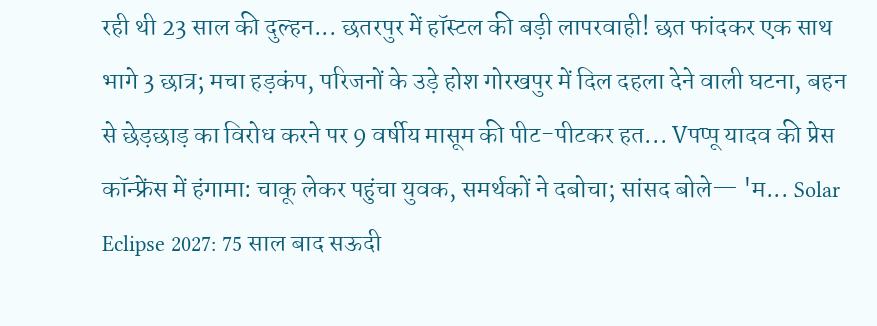रही थी 23 साल की दुल्हन... छतरपुर में हॉस्टल की बड़ी लापरवाही! छत फांदकर एक साथ भागे 3 छात्र; मचा हड़कंप, परिजनों के उड़े होश गोरखपुर में दिल दहला देने वाली घटना, बहन से छेड़छाड़ का विरोध करने पर 9 वर्षीय मासूम की पीट-पीटकर हत... Vपप्पू यादव की प्रेस कॉन्फ्रेंस में हंगामा: चाकू लेकर पहुंचा युवक, समर्थकों ने दबोचा; सांसद बोले— 'म... Solar Eclipse 2027: 75 साल बाद सऊदी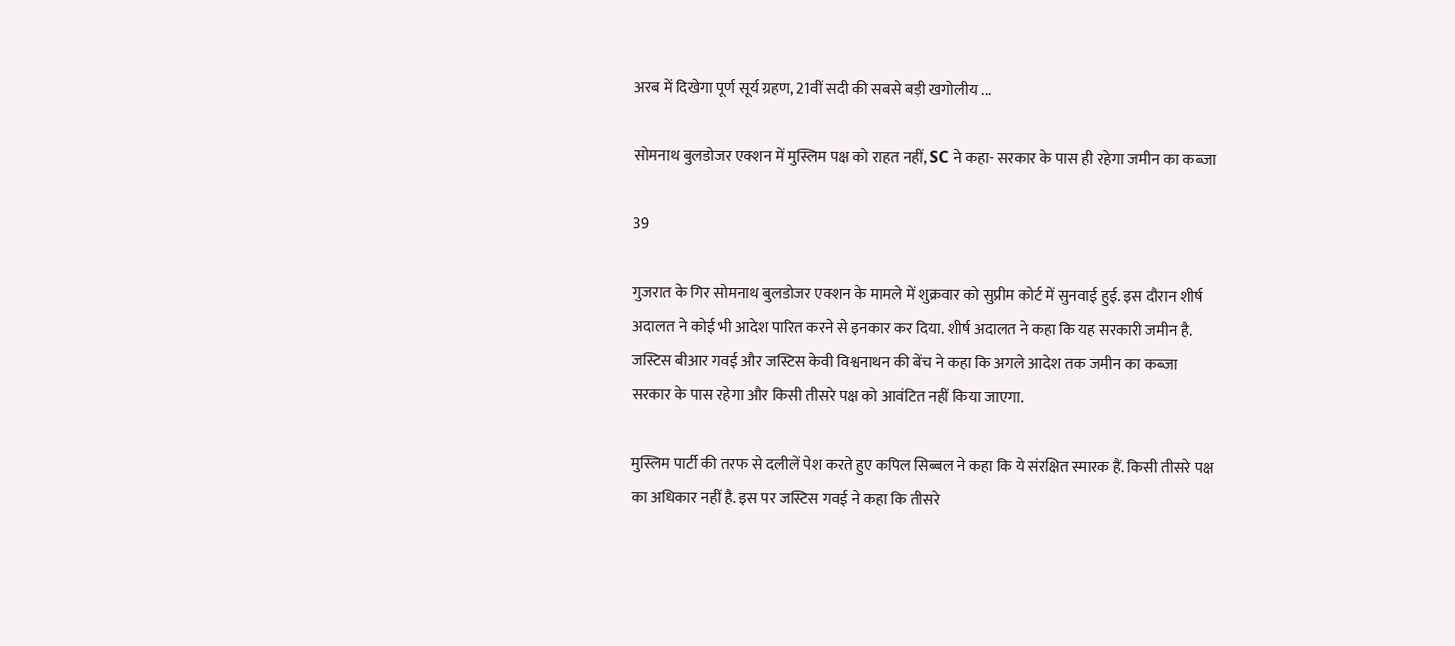अरब में दिखेगा पूर्ण सूर्य ग्रहण, 21वीं सदी की सबसे बड़ी खगोलीय ...

सोमनाथ बुलडोजर एक्शन में मुस्लिम पक्ष को राहत नहीं, SC ने कहा- सरकार के पास ही रहेगा जमीन का कब्जा

39

गुजरात के गिर सोमनाथ बुलडोजर एक्शन के मामले में शुक्रवार को सुप्रीम कोर्ट में सुनवाई हुई. इस दौरान शीर्ष अदालत ने कोई भी आदेश पारित करने से इनकार कर दिया. शीर्ष अदालत ने कहा कि यह सरकारी जमीन है. जस्टिस बीआर गवई और जस्टिस केवी विश्वनाथन की बेंच ने कहा कि अगले आदेश तक जमीन का कब्जा सरकार के पास रहेगा और किसी तीसरे पक्ष को आवंटित नहीं किया जाएगा.

मुस्लिम पार्टी की तरफ से दलीलें पेश करते हुए कपिल सिब्बल ने कहा कि ये संरक्षित स्मारक हैं. किसी तीसरे पक्ष का अधिकार नहीं है. इस पर जस्टिस गवई ने कहा कि तीसरे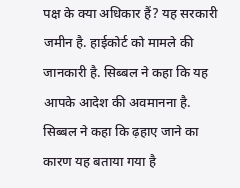पक्ष के क्या अधिकार हैं? यह सरकारी जमीन है. हाईकोर्ट को मामले की जानकारी है. सिब्बल ने कहा कि यह आपके आदेश की अवमानना है. सिब्बल ने कहा कि ढ़हाए जाने का कारण यह बताया गया है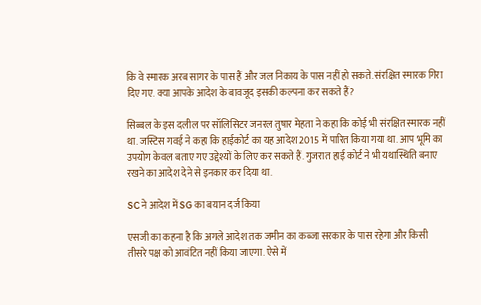कि वे स्मारक अरब सागर के पास हैं और जल निकाय के पास नहीं हो सकते. संरक्षित स्मारक गिरा दिए गए. क्या आपके आदेश के बावजूद इसकी कल्पना कर सकते हैं?

सिब्बल के इस दलील पर सॉलिसिटर जनरल तुषार मेहता ने कहा कि कोई भी संरक्षित स्मारक नहीं था. जस्टिस गवई ने कहा कि हाईकोर्ट का यह आदेश 2015 में पारित किया गया था. आप भूमि का उपयोग केवल बताए गए उद्देश्यों के लिए कर सकते हैं. गुजरात हाई कोर्ट ने भी यथास्थिति बनाए रखने का आदेश देने से इनकार कर दिया था.

SC ने आदेश में SG का बयान दर्ज किया

एसजी का कहना है कि अगले आदेश तक जमीन का कब्जा सरकार के पास रहेगा और किसी तीसरे पक्ष को आवंटित नहीं किया जाएगा. ऐसे में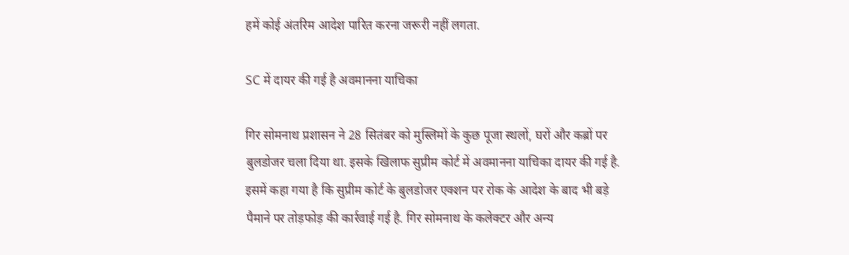हमें कोई अंतरिम आदेश पारित करना जरूरी नहीं लगता.

SC में दायर की गई है अवमानना याचिका

गिर सोमनाथ प्रशासन ने 28 सितंबर को मुस्लिमों के कुछ पूजा स्थलों, घरों और कब्रों पर बुलडोजर चला दिया था. इसके खिलाफ सुप्रीम कोर्ट में अवमानना याचिका दायर की गई है. इसमें कहा गया है कि सुप्रीम कोर्ट के बुलडोजर एक्शन पर रोक के आदेश के बाद भी बड़े पैमाने पर तोड़फोड़ की कार्रवाई गई है. गिर सोमनाथ के कलेक्टर और अन्य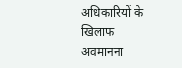अधिकारियों के खिलाफ अवमानना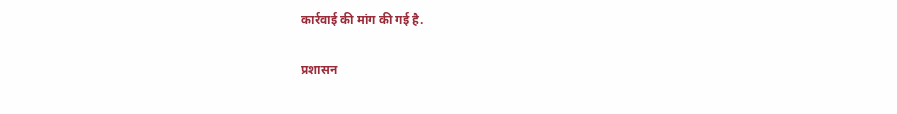कार्रवाई की मांग की गई है.

प्रशासन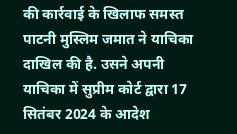की कार्रवाई के खिलाफ समस्त पाटनी मुस्लिम जमात ने याचिका दाखिल की है. उसने अपनी याचिका में सुप्रीम कोर्ट द्वारा 17 सितंबर 2024 के आदेश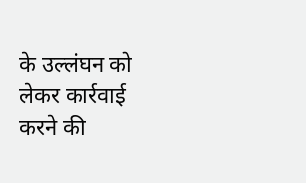के उल्लंघन को लेकर कार्रवाई करने की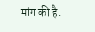मांग की है.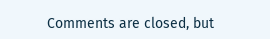Comments are closed, but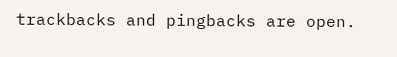trackbacks and pingbacks are open.